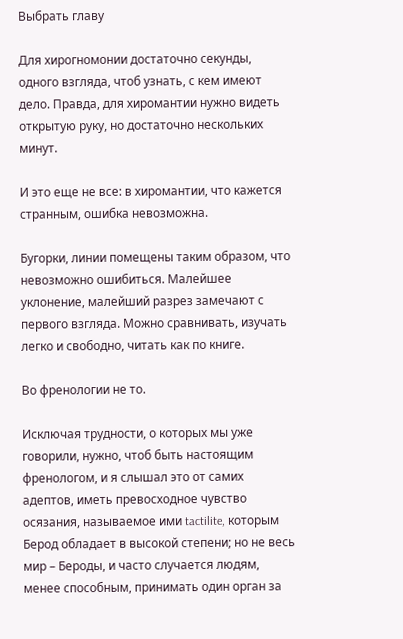Выбрать главу

Для хирогномонии достаточно секунды, одного взгляда, чтоб узнать, с кем имеют дело. Правда, для хиромантии нужно видеть открытую руку, но достаточно нескольких минут.

И это еще не все: в хиромантии, что кажется странным, ошибка невозможна.

Бугорки, линии помещены таким образом, что невозможно ошибиться. Малейшее уклонение, малейший разрез замечают с первого взгляда. Можно сравнивать, изучать легко и свободно, читать как по книге.

Во френологии не то.

Исключая трудности, о которых мы уже говорили, нужно, чтоб быть настоящим френологом, и я слышал это от самих адептов, иметь превосходное чувство осязания, называемое ими tactilite, которым Берод обладает в высокой степени; но не весь мир – Бероды, и часто случается людям, менее способным, принимать один орган за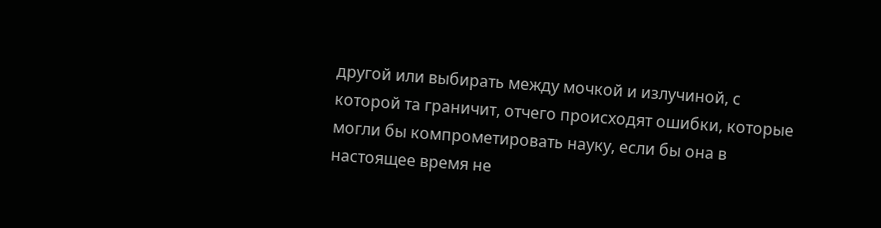другой или выбирать между мочкой и излучиной, с которой та граничит, отчего происходят ошибки, которые могли бы компрометировать науку, если бы она в настоящее время не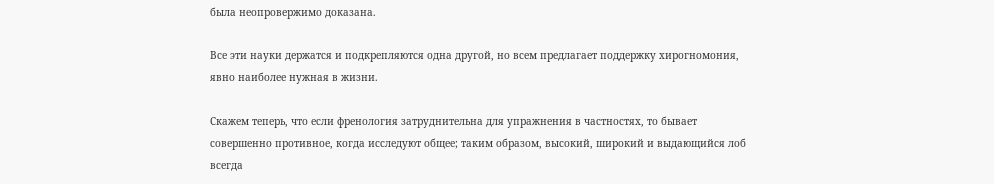была неопровержимо доказана.

Все эти науки держатся и подкрепляются одна другой, но всем предлагает поддержку хирогномония, явно наиболее нужная в жизни.

Скажем теперь, что если френология затруднительна для упражнения в частностях, то бывает совершенно противное, когда исследуют общее; таким образом, высокий, широкий и выдающийся лоб всегда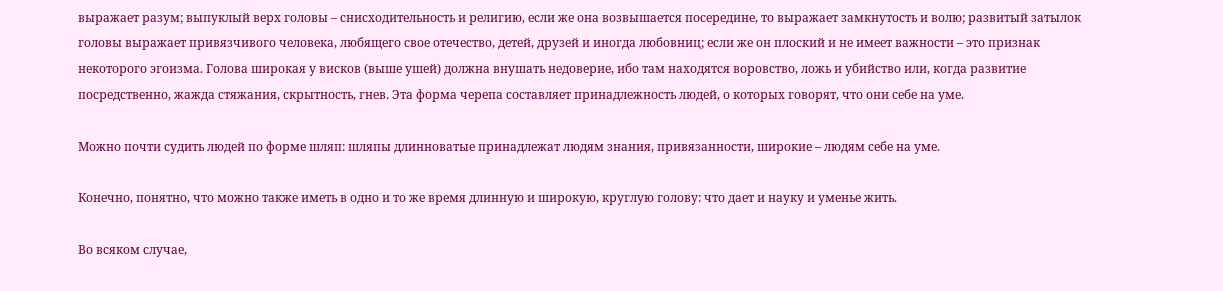выражает разум; выпуклый верх головы – снисходительность и религию, если же она возвышается посередине, то выражает замкнутость и волю; развитый затылок головы выражает привязчивого человека, любящего свое отечество, детей, друзей и иногда любовниц; если же он плоский и не имеет важности – это признак некоторого эгоизма. Голова широкая у висков (выше ушей) должна внушать недоверие, ибо там находятся воровство, ложь и убийство или, когда развитие посредственно, жажда стяжания, скрытность, гнев. Эта форма черепа составляет принадлежность людей, о которых говорят, что они себе на уме.

Можно почти судить людей по форме шляп: шляпы длинноватые принадлежат людям знания, привязанности, широкие – людям себе на уме.

Конечно, понятно, что можно также иметь в одно и то же время длинную и широкую, круглую голову: что дает и науку и уменье жить.

Во всяком случае,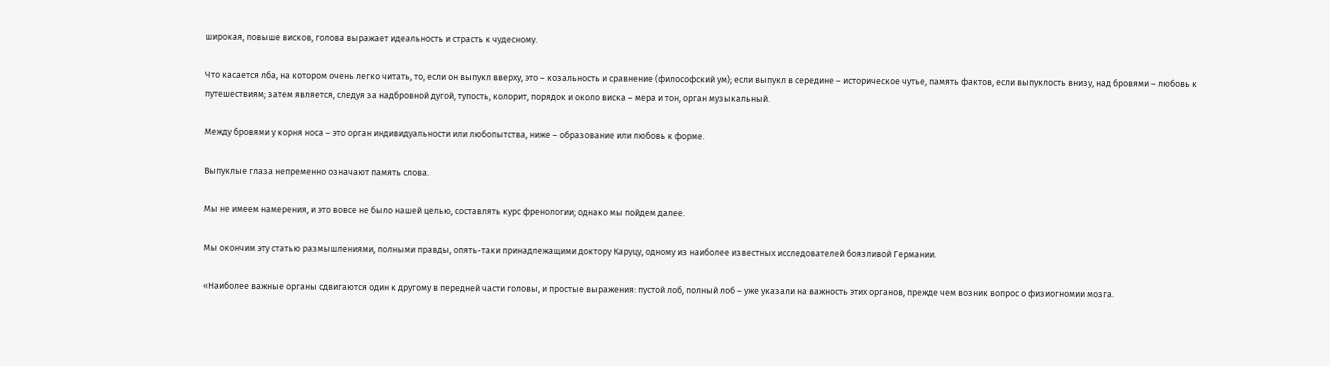широкая, повыше висков, голова выражает идеальность и страсть к чудесному.

Что касается лба, на котором очень легко читать, то, если он выпукл вверху, это – козальность и сравнение (философский ум); если выпукл в середине – историческое чутье, память фактов, если выпуклость внизу, над бровями – любовь к путешествиям; затем является, следуя за надбровной дугой, тупость, колорит, порядок и около виска – мера и тон, орган музыкальный.

Между бровями у корня носа – это орган индивидуальности или любопытства, ниже – образование или любовь к форме.

Выпуклые глаза непременно означают память слова.

Мы не имеем намерения, и это вовсе не было нашей целью, составлять курс френологии; однако мы пойдем далее.

Мы окончим эту статью размышлениями, полными правды, опять-таки принадлежащими доктору Каруцу, одному из наиболее известных исследователей боязливой Германии.

«Наиболее важные органы сдвигаются один к другому в передней части головы, и простые выражения: пустой лоб, полный лоб – уже указали на важность этих органов, прежде чем возник вопрос о физиогномии мозга.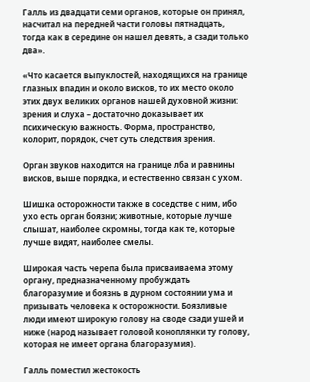Галль из двадцати семи органов, которые он принял, насчитал на передней части головы пятнадцать, тогда как в середине он нашел девять, а сзади только два».

«Что касается выпуклостей, находящихся на границе глазных впадин и около висков, то их место около этих двух великих органов нашей духовной жизни: зрения и слуха – достаточно доказывает их психическую важность. Форма, пространство, колорит, порядок, счет суть следствия зрения.

Орган звуков находится на границе лба и равнины висков, выше порядка, и естественно связан с ухом.

Шишка осторожности также в соседстве с ним, ибо ухо есть орган боязни; животные, которые лучше слышат, наиболее скромны, тогда как те, которые лучше видят, наиболее смелы.

Широкая часть черепа была присваиваема этому органу, предназначенному пробуждать благоразумие и боязнь в дурном состоянии ума и призывать человека к осторожности. Боязливые люди имеют широкую голову на своде сзади ушей и ниже (народ называет головой коноплянки ту голову, которая не имеет органа благоразумия).

Галль поместил жестокость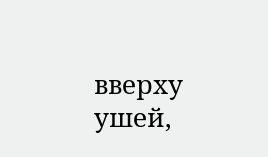вверху ушей,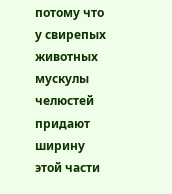потому что у свирепых животных мускулы челюстей придают ширину этой части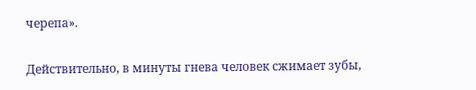черепа».

Действительно, в минуты гнева человек сжимает зубы,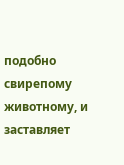подобно свирепому животному, и заставляет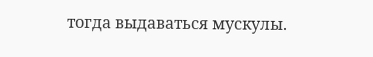тогда выдаваться мускулы.